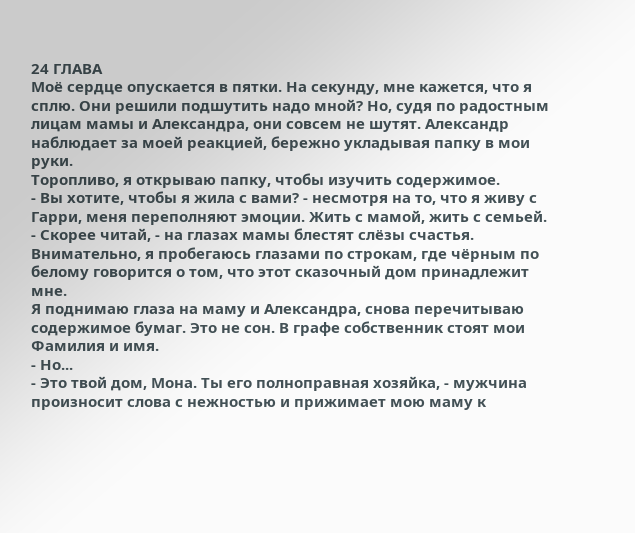24 ГЛАВА
Моё сердце опускается в пятки. На секунду, мне кажется, что я сплю. Они решили подшутить надо мной? Но, судя по радостным лицам мамы и Александра, они совсем не шутят. Александр наблюдает за моей реакцией, бережно укладывая папку в мои руки.
Торопливо, я открываю папку, чтобы изучить содержимое.
- Вы хотите, чтобы я жила с вами? - несмотря на то, что я живу с Гарри, меня переполняют эмоции. Жить с мамой, жить с семьей.
- Скорее читай, - на глазах мамы блестят слёзы счастья.
Внимательно, я пробегаюсь глазами по строкам, где чёрным по белому говорится о том, что этот сказочный дом принадлежит мне.
Я поднимаю глаза на маму и Александра, снова перечитываю содержимое бумаг. Это не сон. В графе собственник стоят мои Фамилия и имя.
- Но...
- Это твой дом, Мона. Ты его полноправная хозяйка, - мужчина произносит слова с нежностью и прижимает мою маму к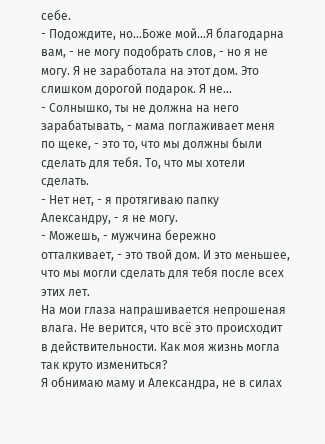себе.
- Подождите, но...Боже мой...Я благодарна вам, - не могу подобрать слов, - но я не могу. Я не заработала на этот дом. Это слишком дорогой подарок. Я не...
- Солнышко, ты не должна на него зарабатывать, - мама поглаживает меня по щеке, - это то, что мы должны были сделать для тебя. То, что мы хотели сделать.
- Нет нет, - я протягиваю папку Александру, - я не могу.
- Можешь, - мужчина бережно отталкивает, - это твой дом. И это меньшее, что мы могли сделать для тебя после всех этих лет.
На мои глаза напрашивается непрошеная влага. Не верится, что всё это происходит в действительности. Как моя жизнь могла так круто измениться?
Я обнимаю маму и Александра, не в силах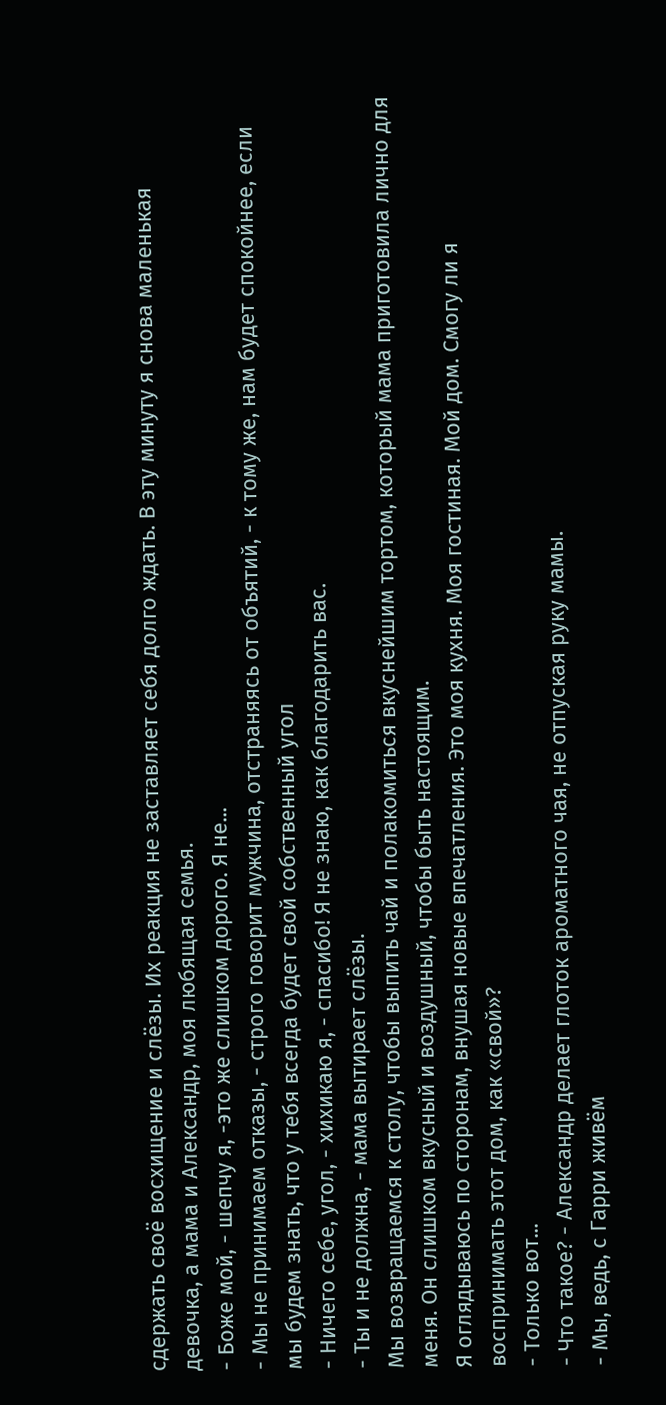сдержать своё восхищение и слёзы. Их реакция не заставляет себя долго ждать. В эту минуту я снова маленькая девочка, а мама и Александр, моя любящая семья.
- Боже мой, - шепчу я, -это же слишком дорого. Я не...
- Мы не принимаем отказы, - строго говорит мужчина, отстраняясь от объятий, - к тому же, нам будет спокойнее, если мы будем знать, что у тебя всегда будет свой собственный угол
- Ничего себе, угол, - хихикаю я, - спасибо! Я не знаю, как благодарить вас.
- Ты и не должна, - мама вытирает слёзы.
Мы возвращаемся к столу, чтобы выпить чай и полакомиться вкуснейшим тортом, который мама приготовила лично для меня. Он слишком вкусный и воздушный, чтобы быть настоящим.
Я оглядываюсь по сторонам, внушая новые впечатления. Это моя кухня. Моя гостиная. Мой дом. Смогу ли я воспринимать этот дом, как «свой»?
- Только вот...
- Что такое? - Александр делает глоток ароматного чая, не отпуская руку мамы.
- Мы, ведь, с Гарри живём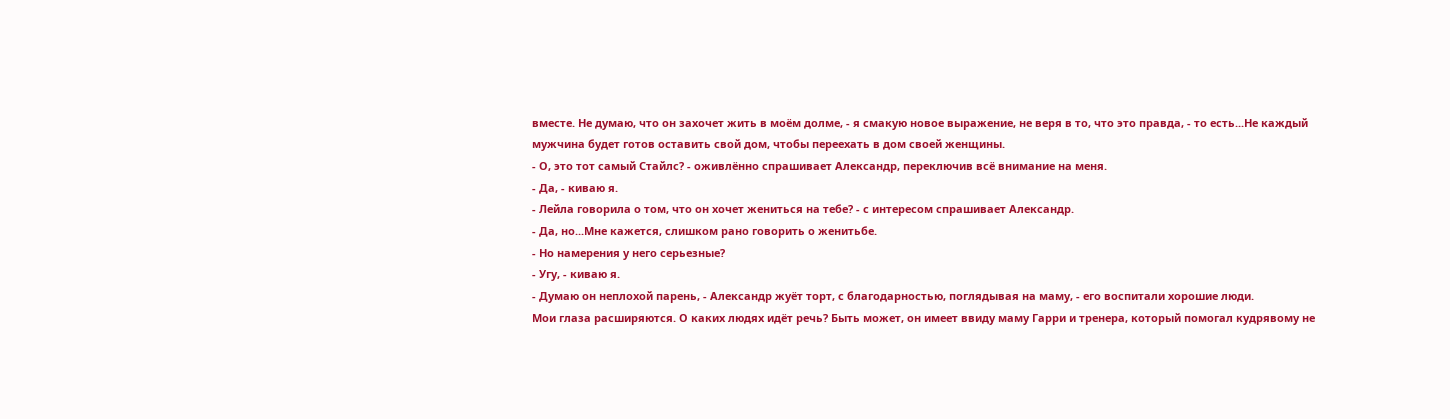вместе. Не думаю, что он захочет жить в моём долме, - я смакую новое выражение, не веря в то, что это правда, - то есть...Не каждый мужчина будет готов оставить свой дом, чтобы переехать в дом своей женщины.
- О, это тот самый Стайлс? - оживлённо спрашивает Александр, переключив всё внимание на меня.
- Да, - киваю я.
- Лейла говорила о том, что он хочет жениться на тебе? - с интересом спрашивает Александр.
- Да, но...Мне кажется, слишком рано говорить о женитьбе.
- Но намерения у него серьезные?
- Угу, - киваю я.
- Думаю он неплохой парень, - Александр жуёт торт, с благодарностью, поглядывая на маму, - его воспитали хорошие люди.
Мои глаза расширяются. О каких людях идёт речь? Быть может, он имеет ввиду маму Гарри и тренера, который помогал кудрявому не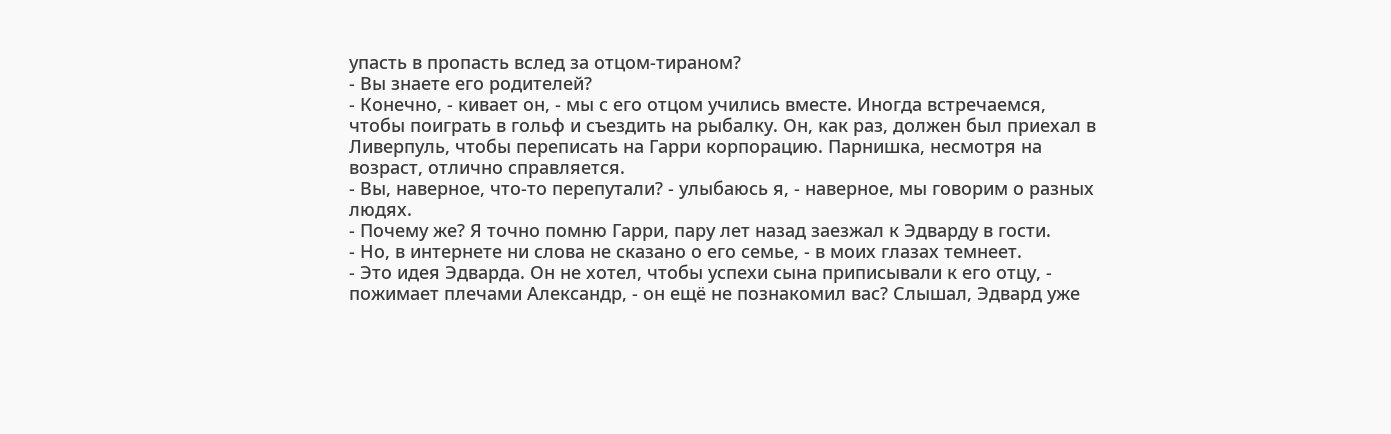упасть в пропасть вслед за отцом-тираном?
- Вы знаете его родителей?
- Конечно, - кивает он, - мы с его отцом учились вместе. Иногда встречаемся, чтобы поиграть в гольф и съездить на рыбалку. Он, как раз, должен был приехал в Ливерпуль, чтобы переписать на Гарри корпорацию. Парнишка, несмотря на возраст, отлично справляется.
- Вы, наверное, что-то перепутали? - улыбаюсь я, - наверное, мы говорим о разных людях.
- Почему же? Я точно помню Гарри, пару лет назад заезжал к Эдварду в гости.
- Но, в интернете ни слова не сказано о его семье, - в моих глазах темнеет.
- Это идея Эдварда. Он не хотел, чтобы успехи сына приписывали к его отцу, - пожимает плечами Александр, - он ещё не познакомил вас? Слышал, Эдвард уже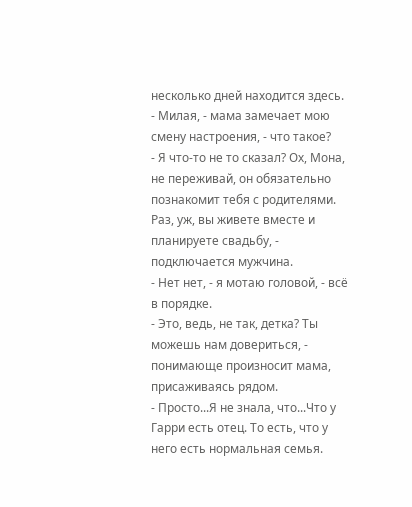несколько дней находится здесь.
- Милая, - мама замечает мою смену настроения, - что такое?
- Я что-то не то сказал? Ох, Мона, не переживай, он обязательно познакомит тебя с родителями. Раз, уж, вы живете вместе и планируете свадьбу, - подключается мужчина.
- Нет нет, - я мотаю головой, - всё в порядке.
- Это, ведь, не так, детка? Ты можешь нам довериться, - понимающе произносит мама, присаживаясь рядом.
- Просто...Я не знала, что...Что у Гарри есть отец. То есть, что у него есть нормальная семья.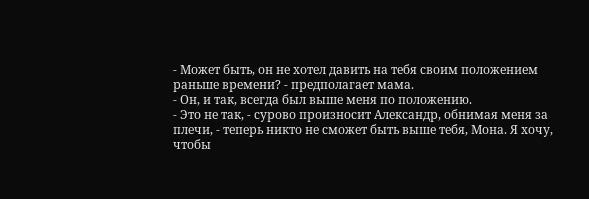- Может быть, он не хотел давить на тебя своим положением раньше времени? - предполагает мама.
- Он, и так, всегда был выше меня по положению.
- Это не так, - сурово произносит Александр, обнимая меня за плечи, - теперь никто не сможет быть выше тебя, Мона. Я хочу, чтобы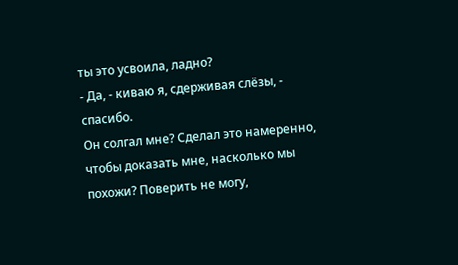ты это усвоила, ладно?
- Да, - киваю я, сдерживая слёзы, - спасибо.
Он солгал мне? Сделал это намеренно, чтобы доказать мне, насколько мы похожи? Поверить не могу,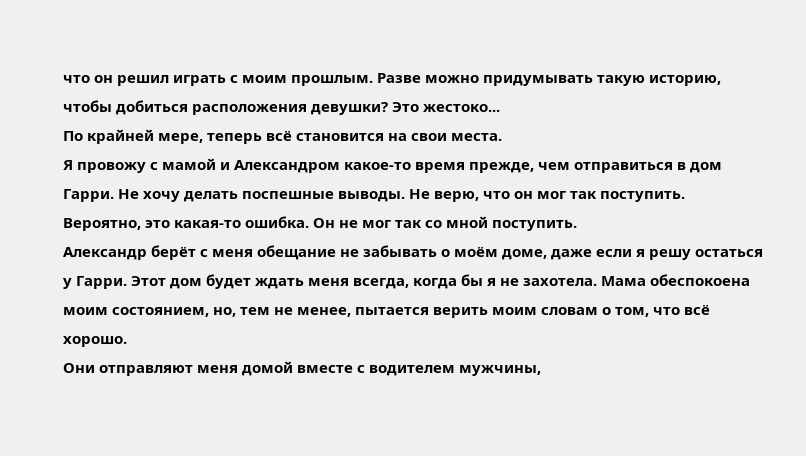что он решил играть с моим прошлым. Разве можно придумывать такую историю, чтобы добиться расположения девушки? Это жестоко...
По крайней мере, теперь всё становится на свои места.
Я провожу с мамой и Александром какое-то время прежде, чем отправиться в дом Гарри. Не хочу делать поспешные выводы. Не верю, что он мог так поступить. Вероятно, это какая-то ошибка. Он не мог так со мной поступить.
Александр берёт с меня обещание не забывать о моём доме, даже если я решу остаться у Гарри. Этот дом будет ждать меня всегда, когда бы я не захотела. Мама обеспокоена моим состоянием, но, тем не менее, пытается верить моим словам о том, что всё хорошо.
Они отправляют меня домой вместе с водителем мужчины,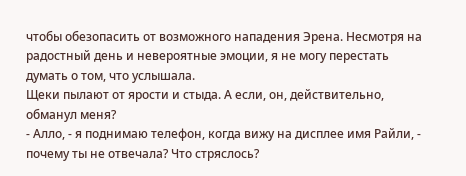чтобы обезопасить от возможного нападения Эрена. Несмотря на радостный день и невероятные эмоции, я не могу перестать думать о том, что услышала.
Щеки пылают от ярости и стыда. А если, он, действительно, обманул меня?
- Алло, - я поднимаю телефон, когда вижу на дисплее имя Райли, - почему ты не отвечала? Что стряслось?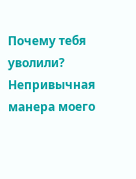Почему тебя уволили?
Непривычная манера моего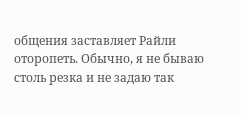общения заставляет Райли оторопеть. Обычно, я не бываю столь резка и не задаю так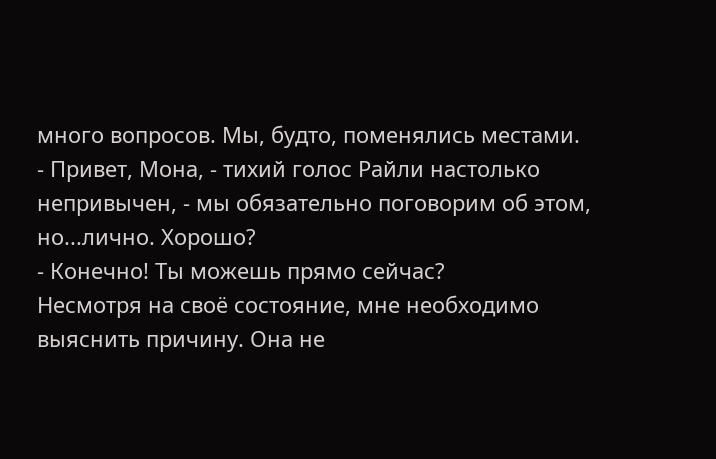много вопросов. Мы, будто, поменялись местами.
- Привет, Мона, - тихий голос Райли настолько непривычен, - мы обязательно поговорим об этом, но...лично. Хорошо?
- Конечно! Ты можешь прямо сейчас?
Несмотря на своё состояние, мне необходимо выяснить причину. Она не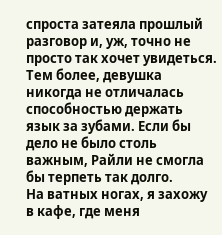спроста затеяла прошлый разговор и, уж, точно не просто так хочет увидеться. Тем более, девушка никогда не отличалась способностью держать язык за зубами. Если бы дело не было столь важным, Райли не смогла бы терпеть так долго.
На ватных ногах, я захожу в кафе, где меня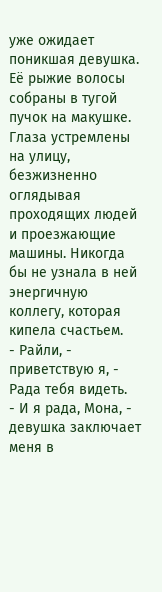уже ожидает поникшая девушка. Её рыжие волосы собраны в тугой пучок на макушке. Глаза устремлены на улицу, безжизненно оглядывая проходящих людей и проезжающие машины. Никогда бы не узнала в ней энергичную коллегу, которая кипела счастьем.
- Райли, - приветствую я, - Рада тебя видеть.
- И я рада, Мона, - девушка заключает меня в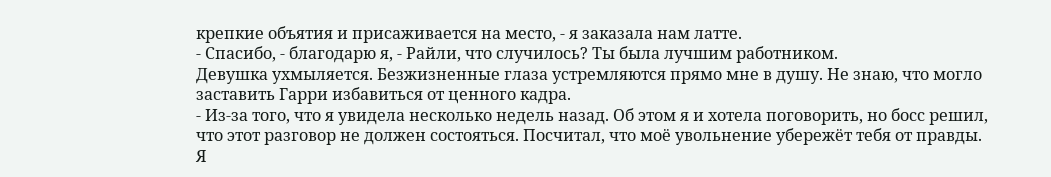крепкие объятия и присаживается на место, - я заказала нам латте.
- Спасибо, - благодарю я, - Райли, что случилось? Ты была лучшим работником.
Девушка ухмыляется. Безжизненные глаза устремляются прямо мне в душу. Не знаю, что могло заставить Гарри избавиться от ценного кадра.
- Из-за того, что я увидела несколько недель назад. Об этом я и хотела поговорить, но босс решил, что этот разговор не должен состояться. Посчитал, что моё увольнение убережёт тебя от правды.
Я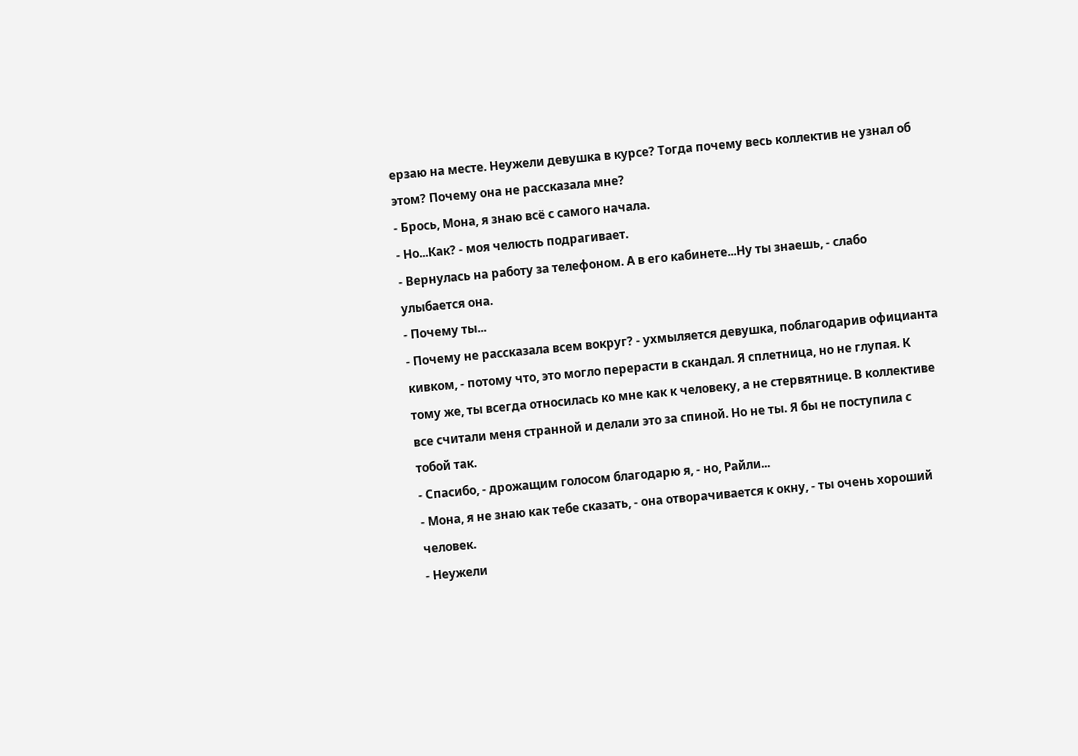ерзаю на месте. Неужели девушка в курсе? Тогда почему весь коллектив не узнал об этом? Почему она не рассказала мне?
- Брось, Мона, я знаю всё с самого начала.
- Но...Как? - моя челюсть подрагивает.
- Вернулась на работу за телефоном. А в его кабинете...Ну ты знаешь, - слабо улыбается она.
- Почему ты...
- Почему не рассказала всем вокруг? - ухмыляется девушка, поблагодарив официанта кивком, - потому что, это могло перерасти в скандал. Я сплетница, но не глупая. К тому же, ты всегда относилась ко мне как к человеку, а не стервятнице. В коллективе все считали меня странной и делали это за спиной. Но не ты. Я бы не поступила с тобой так.
- Спасибо, - дрожащим голосом благодарю я, - но, Райли...
- Мона, я не знаю как тебе сказать, - она отворачивается к окну, - ты очень хороший человек.
- Неужели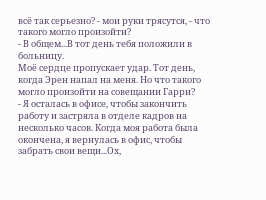всё так серьезно? - мои руки трясутся, - что такого могло произойти?
- В общем...В тот день тебя положили в больницу.
Моё сердце пропускает удар. Тот день, когда Эрен напал на меня. Но что такого могло произойти на совещании Гарри?
- Я осталась в офисе, чтобы закончить работу и застряла в отделе кадров на несколько часов. Когда моя работа была окончена, я вернулась в офис, чтобы забрать свои вещи...Ох,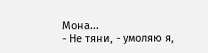Мона...
- Не тяни, - умоляю я,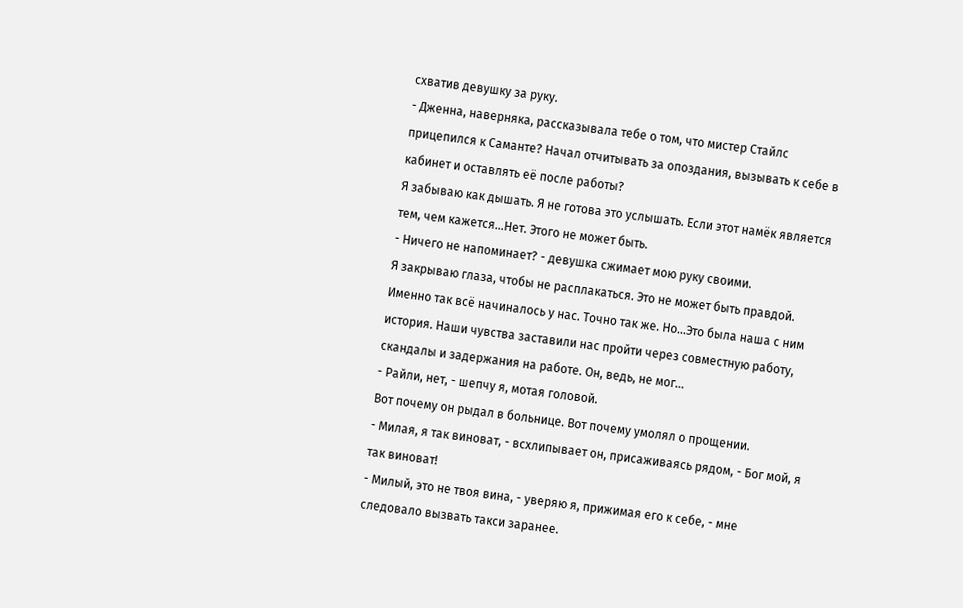схватив девушку за руку.
- Дженна, наверняка, рассказывала тебе о том, что мистер Стайлс прицепился к Саманте? Начал отчитывать за опоздания, вызывать к себе в кабинет и оставлять её после работы?
Я забываю как дышать. Я не готова это услышать. Если этот намёк является тем, чем кажется...Нет. Этого не может быть.
- Ничего не напоминает? - девушка сжимает мою руку своими.
Я закрываю глаза, чтобы не расплакаться. Это не может быть правдой. Именно так всё начиналось у нас. Точно так же. Но...Это была наша с ним история. Наши чувства заставили нас пройти через совместную работу, скандалы и задержания на работе. Он, ведь, не мог...
- Райли, нет, - шепчу я, мотая головой.
Вот почему он рыдал в больнице. Вот почему умолял о прощении.
- Милая, я так виноват, - всхлипывает он, присаживаясь рядом, - Бог мой, я так виноват!
- Милый, это не твоя вина, - уверяю я, прижимая его к себе, - мне следовало вызвать такси заранее.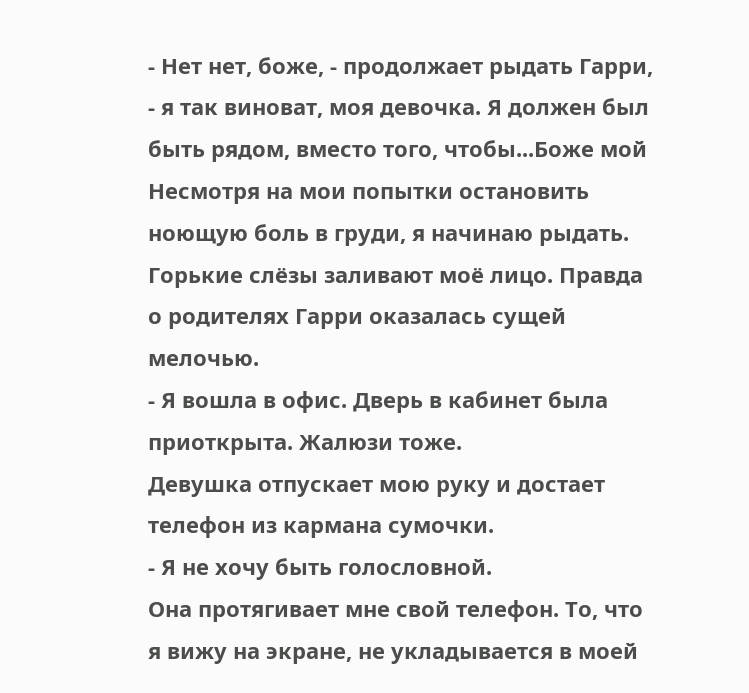- Нет нет, боже, - продолжает рыдать Гарри, - я так виноват, моя девочка. Я должен был быть рядом, вместо того, чтобы...Боже мой
Несмотря на мои попытки остановить ноющую боль в груди, я начинаю рыдать. Горькие слёзы заливают моё лицо. Правда о родителях Гарри оказалась сущей мелочью.
- Я вошла в офис. Дверь в кабинет была приоткрыта. Жалюзи тоже.
Девушка отпускает мою руку и достает телефон из кармана сумочки.
- Я не хочу быть голословной.
Она протягивает мне свой телефон. То, что я вижу на экране, не укладывается в моей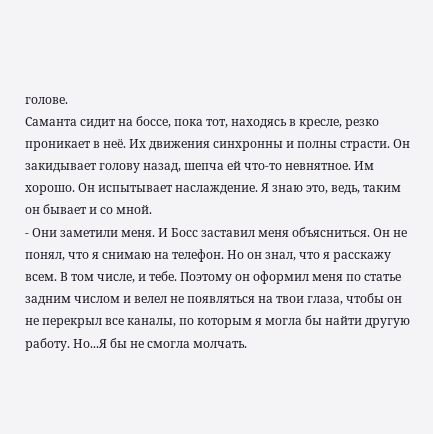голове.
Саманта сидит на боссе, пока тот, находясь в кресле, резко проникает в неё. Их движения синхронны и полны страсти. Он закидывает голову назад, шепча ей что-то невнятное. Им хорошо. Он испытывает наслаждение. Я знаю это, ведь, таким он бывает и со мной.
- Они заметили меня. И Босс заставил меня объясниться. Он не понял, что я снимаю на телефон. Но он знал, что я расскажу всем. В том числе, и тебе. Поэтому он оформил меня по статье задним числом и велел не появляться на твои глаза, чтобы он не перекрыл все каналы, по которым я могла бы найти другую работу. Но...Я бы не смогла молчать.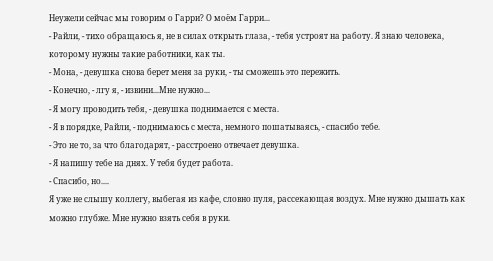Неужели сейчас мы говорим о Гарри? О моём Гарри...
- Райли, - тихо обращаюсь я, не в силах открыть глаза, - тебя устроят на работу. Я знаю человека, которому нужны такие работники, как ты.
- Мона, - девушка снова берет меня за руки, - ты сможешь это пережить.
- Конечно, - лгу я, - извини...Мне нужно...
- Я могу проводить тебя, - девушка поднимается с места.
- Я в порядке, Райли, - поднимаюсь с места, немного пошатываясь, - спасибо тебе.
- Это не то, за что благодарят, - расстроено отвечает девушка.
- Я напишу тебе на днях. У тебя будет работа.
- Спасибо, но....
Я уже не слышу коллегу, выбегая из кафе, словно пуля, рассекающая воздух. Мне нужно дышать как можно глубже. Мне нужно взять себя в руки.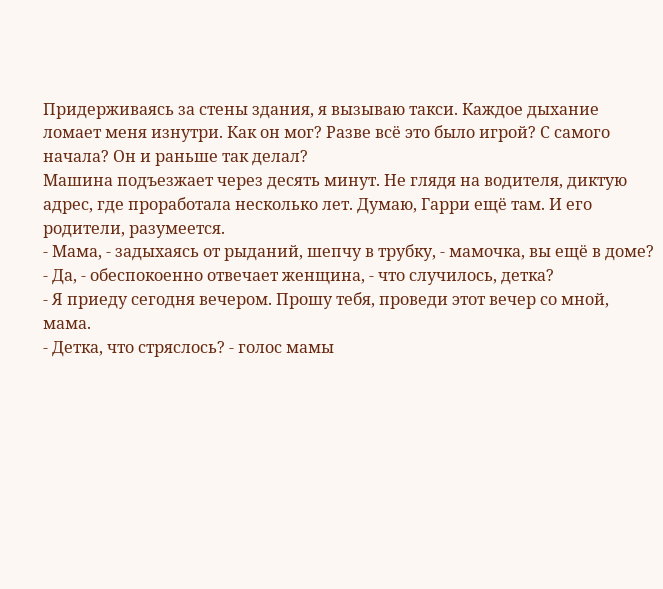Придерживаясь за стены здания, я вызываю такси. Каждое дыхание ломает меня изнутри. Как он мог? Разве всё это было игрой? С самого начала? Он и раньше так делал?
Машина подъезжает через десять минут. Не глядя на водителя, диктую адрес, где проработала несколько лет. Думаю, Гарри ещё там. И его родители, разумеется.
- Мама, - задыхаясь от рыданий, шепчу в трубку, - мамочка, вы ещё в доме?
- Да, - обеспокоенно отвечает женщина, - что случилось, детка?
- Я приеду сегодня вечером. Прошу тебя, проведи этот вечер со мной, мама.
- Детка, что стряслось? - голос мамы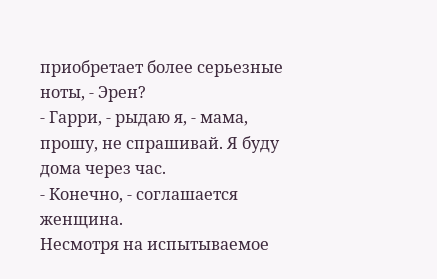приобретает более серьезные ноты, - Эрен?
- Гарри, - рыдаю я, - мама, прошу, не спрашивай. Я буду дома через час.
- Конечно, - соглашается женщина.
Несмотря на испытываемое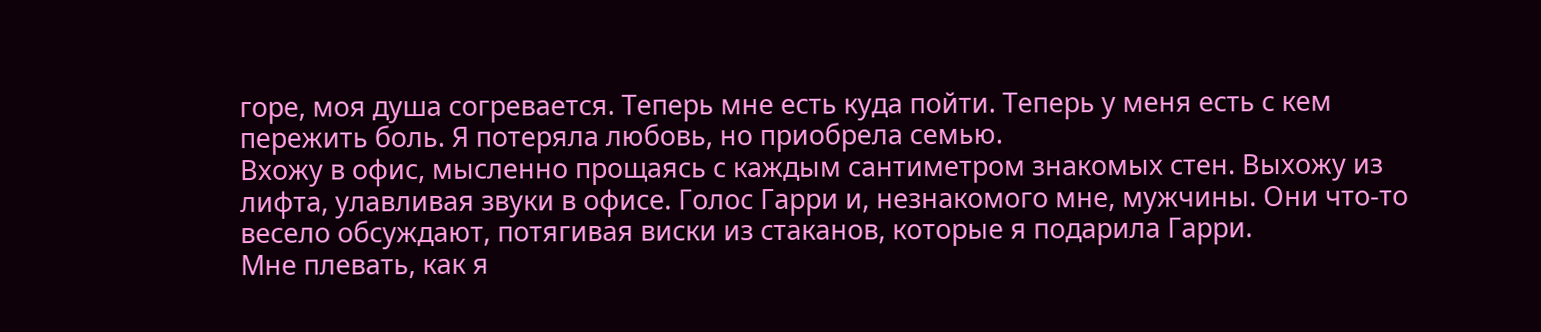горе, моя душа согревается. Теперь мне есть куда пойти. Теперь у меня есть с кем пережить боль. Я потеряла любовь, но приобрела семью.
Вхожу в офис, мысленно прощаясь с каждым сантиметром знакомых стен. Выхожу из лифта, улавливая звуки в офисе. Голос Гарри и, незнакомого мне, мужчины. Они что-то весело обсуждают, потягивая виски из стаканов, которые я подарила Гарри.
Мне плевать, как я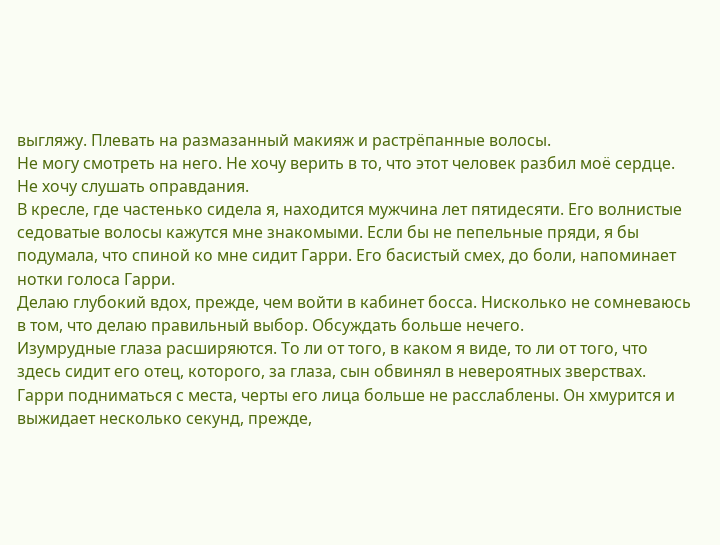выгляжу. Плевать на размазанный макияж и растрёпанные волосы.
Не могу смотреть на него. Не хочу верить в то, что этот человек разбил моё сердце. Не хочу слушать оправдания.
В кресле, где частенько сидела я, находится мужчина лет пятидесяти. Его волнистые седоватые волосы кажутся мне знакомыми. Если бы не пепельные пряди, я бы подумала, что спиной ко мне сидит Гарри. Его басистый смех, до боли, напоминает нотки голоса Гарри.
Делаю глубокий вдох, прежде, чем войти в кабинет босса. Нисколько не сомневаюсь в том, что делаю правильный выбор. Обсуждать больше нечего.
Изумрудные глаза расширяются. То ли от того, в каком я виде, то ли от того, что здесь сидит его отец, которого, за глаза, сын обвинял в невероятных зверствах.
Гарри подниматься с места, черты его лица больше не расслаблены. Он хмурится и выжидает несколько секунд, прежде,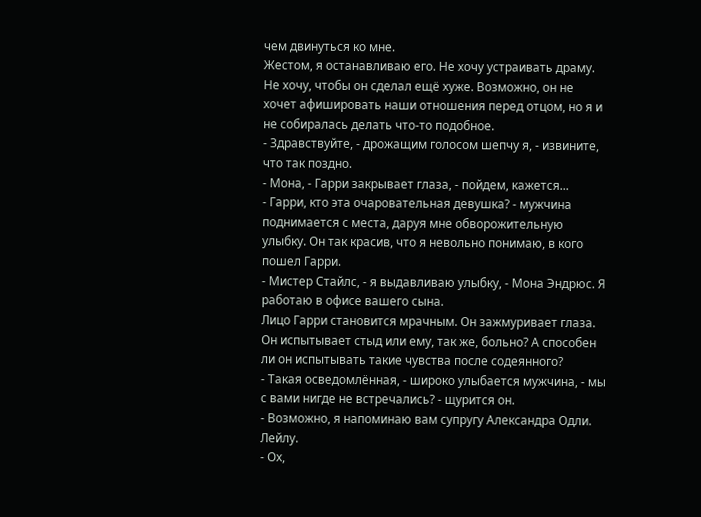чем двинуться ко мне.
Жестом, я останавливаю его. Не хочу устраивать драму. Не хочу, чтобы он сделал ещё хуже. Возможно, он не хочет афишировать наши отношения перед отцом, но я и не собиралась делать что-то подобное.
- Здравствуйте, - дрожащим голосом шепчу я, - извините, что так поздно.
- Мона, - Гарри закрывает глаза, - пойдем, кажется...
- Гарри, кто эта очаровательная девушка? - мужчина поднимается с места, даруя мне обворожительную улыбку. Он так красив, что я невольно понимаю, в кого пошел Гарри.
- Мистер Стайлс, - я выдавливаю улыбку, - Мона Эндрюс. Я работаю в офисе вашего сына.
Лицо Гарри становится мрачным. Он зажмуривает глаза. Он испытывает стыд или ему, так же, больно? А способен ли он испытывать такие чувства после содеянного?
- Такая осведомлённая, - широко улыбается мужчина, - мы с вами нигде не встречались? - щурится он.
- Возможно, я напоминаю вам супругу Александра Одли. Лейлу.
- Ох,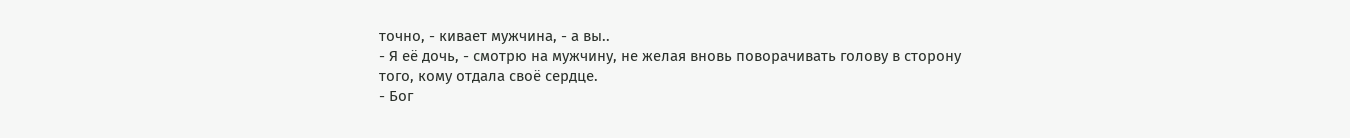точно, - кивает мужчина, - а вы..
- Я её дочь, - смотрю на мужчину, не желая вновь поворачивать голову в сторону того, кому отдала своё сердце.
- Бог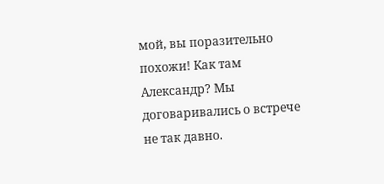мой, вы поразительно похожи! Как там Александр? Мы договаривались о встрече не так давно.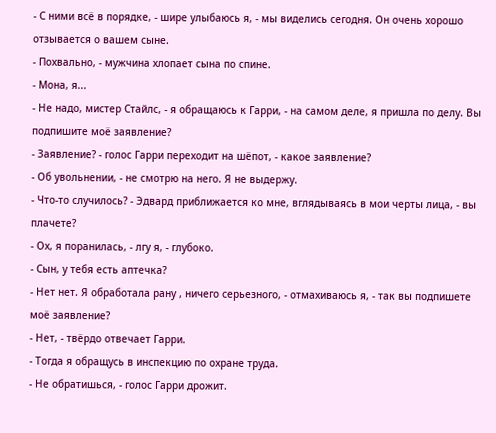- С ними всё в порядке, - шире улыбаюсь я, - мы виделись сегодня. Он очень хорошо отзывается о вашем сыне.
- Похвально, - мужчина хлопает сына по спине.
- Мона, я...
- Не надо, мистер Стайлс, - я обращаюсь к Гарри, - на самом деле, я пришла по делу. Вы подпишите моё заявление?
- Заявление? - голос Гарри переходит на шёпот, - какое заявление?
- Об увольнении, - не смотрю на него. Я не выдержу.
- Что-то случилось? - Эдвард приближается ко мне, вглядываясь в мои черты лица, - вы плачете?
- Ох, я поранилась, - лгу я, - глубоко.
- Сын, у тебя есть аптечка?
- Нет нет. Я обработала рану , ничего серьезного, - отмахиваюсь я, - так вы подпишете моё заявление?
- Нет, - твёрдо отвечает Гарри.
- Тогда я обращусь в инспекцию по охране труда.
- Не обратишься, - голос Гарри дрожит.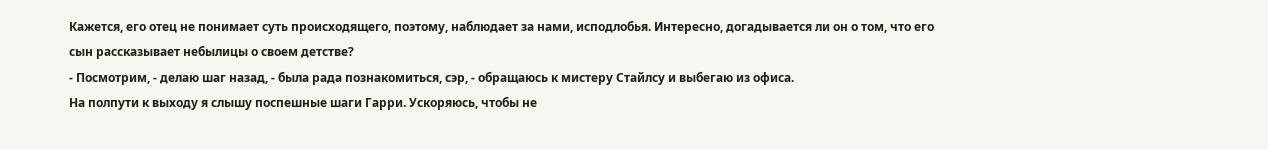Кажется, его отец не понимает суть происходящего, поэтому, наблюдает за нами, исподлобья. Интересно, догадывается ли он о том, что его сын рассказывает небылицы о своем детстве?
- Посмотрим, - делаю шаг назад, - была рада познакомиться, сэр, - обращаюсь к мистеру Стайлсу и выбегаю из офиса.
На полпути к выходу я слышу поспешные шаги Гарри. Ускоряюсь, чтобы не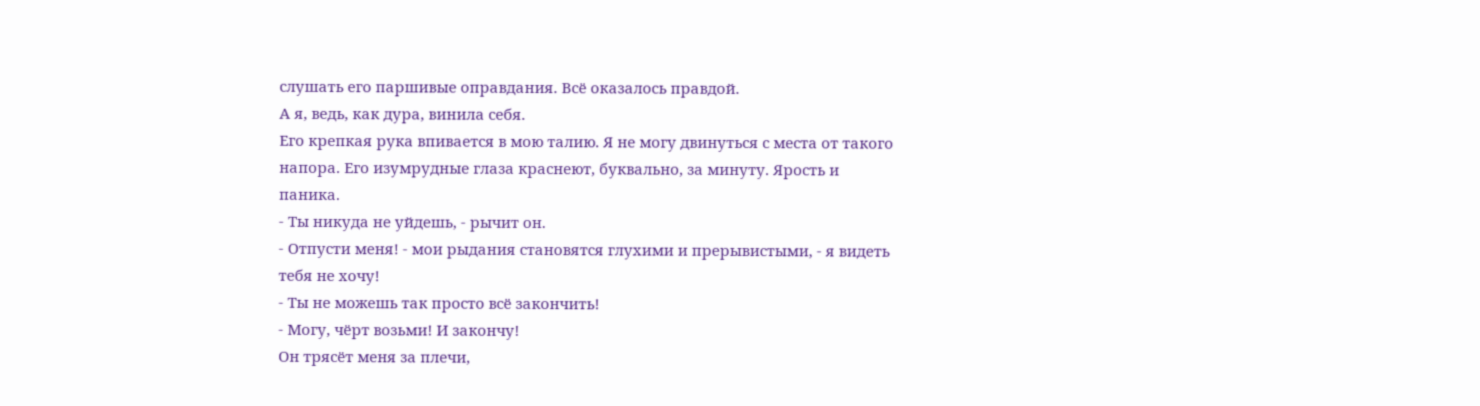слушать его паршивые оправдания. Всё оказалось правдой.
А я, ведь, как дура, винила себя.
Его крепкая рука впивается в мою талию. Я не могу двинуться с места от такого напора. Его изумрудные глаза краснеют, буквально, за минуту. Ярость и паника.
- Ты никуда не уйдешь, - рычит он.
- Отпусти меня! - мои рыдания становятся глухими и прерывистыми, - я видеть тебя не хочу!
- Ты не можешь так просто всё закончить!
- Могу, чёрт возьми! И закончу!
Он трясёт меня за плечи,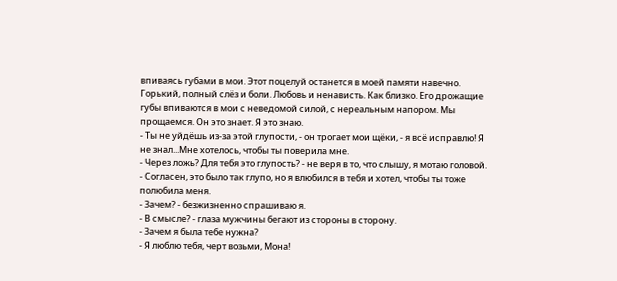впиваясь губами в мои. Этот поцелуй останется в моей памяти навечно. Горький, полный слёз и боли. Любовь и ненависть. Как близко. Его дрожащие губы впиваются в мои с неведомой силой, с нереальным напором. Мы прощаемся. Он это знает. Я это знаю.
- Ты не уйдёшь из-за этой глупости, - он трогает мои щёки, - я всё исправлю! Я не знал...Мне хотелось, чтобы ты поверила мне.
- Через ложь? Для тебя это глупость? - не веря в то, что слышу, я мотаю головой.
- Согласен, это было так глупо, но я влюбился в тебя и хотел, чтобы ты тоже полюбила меня.
- Зачем? - безжизненно спрашиваю я.
- В смысле? - глаза мужчины бегают из стороны в сторону.
- Зачем я была тебе нужна?
- Я люблю тебя, черт возьми, Мона!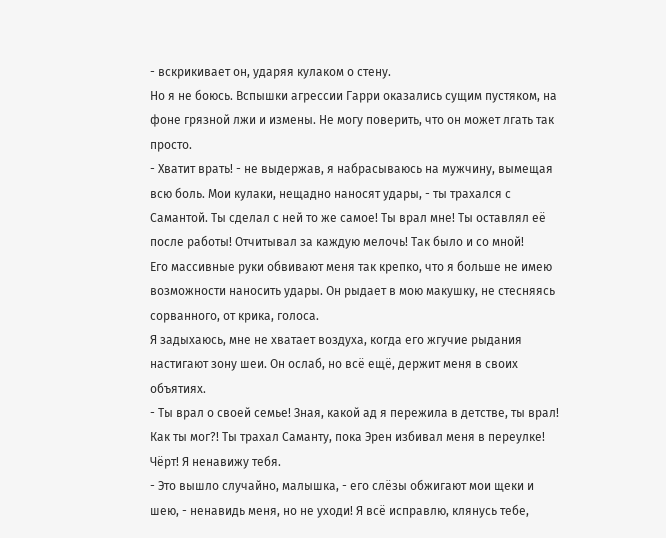- вскрикивает он, ударяя кулаком о стену.
Но я не боюсь. Вспышки агрессии Гарри оказались сущим пустяком, на фоне грязной лжи и измены. Не могу поверить, что он может лгать так просто.
- Хватит врать! - не выдержав, я набрасываюсь на мужчину, вымещая всю боль. Мои кулаки, нещадно наносят удары, - ты трахался с Самантой. Ты сделал с ней то же самое! Ты врал мне! Ты оставлял её после работы! Отчитывал за каждую мелочь! Так было и со мной!
Его массивные руки обвивают меня так крепко, что я больше не имею возможности наносить удары. Он рыдает в мою макушку, не стесняясь сорванного, от крика, голоса.
Я задыхаюсь, мне не хватает воздуха, когда его жгучие рыдания настигают зону шеи. Он ослаб, но всё ещё, держит меня в своих объятиях.
- Ты врал о своей семье! Зная, какой ад я пережила в детстве, ты врал! Как ты мог?! Ты трахал Саманту, пока Эрен избивал меня в переулке! Чёрт! Я ненавижу тебя.
- Это вышло случайно, малышка, - его слёзы обжигают мои щеки и шею, - ненавидь меня, но не уходи! Я всё исправлю, клянусь тебе,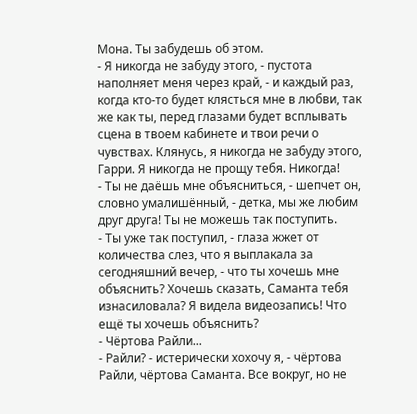Мона. Ты забудешь об этом.
- Я никогда не забуду этого, - пустота наполняет меня через край, - и каждый раз, когда кто-то будет клясться мне в любви, так же как ты, перед глазами будет всплывать сцена в твоем кабинете и твои речи о чувствах. Клянусь, я никогда не забуду этого, Гарри. Я никогда не прощу тебя. Никогда!
- Ты не даёшь мне объясниться, - шепчет он, словно умалишённый, - детка, мы же любим друг друга! Ты не можешь так поступить.
- Ты уже так поступил, - глаза жжет от количества слез, что я выплакала за сегодняшний вечер, - что ты хочешь мне объяснить? Хочешь сказать, Саманта тебя изнасиловала? Я видела видеозапись! Что ещё ты хочешь объяснить?
- Чёртова Райли...
- Райли? - истерически хохочу я, - чёртова Райли, чёртова Саманта. Все вокруг, но не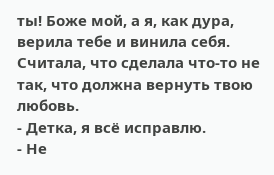ты! Боже мой, а я, как дура, верила тебе и винила себя. Считала, что сделала что-то не так, что должна вернуть твою любовь.
- Детка, я всё исправлю.
- Не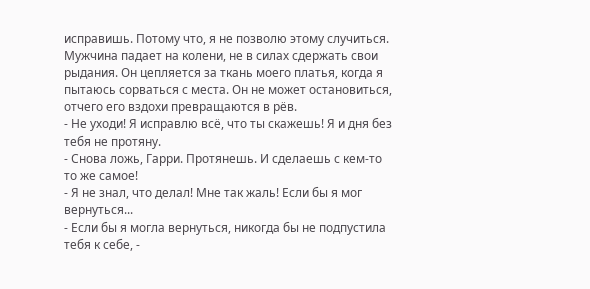исправишь. Потому что, я не позволю этому случиться.
Мужчина падает на колени, не в силах сдержать свои рыдания. Он цепляется за ткань моего платья, когда я пытаюсь сорваться с места. Он не может остановиться, отчего его вздохи превращаются в рёв.
- Не уходи! Я исправлю всё, что ты скажешь! Я и дня без тебя не протяну.
- Снова ложь, Гарри. Протянешь. И сделаешь с кем-то то же самое!
- Я не знал, что делал! Мне так жаль! Если бы я мог вернуться...
- Если бы я могла вернуться, никогда бы не подпустила тебя к себе, -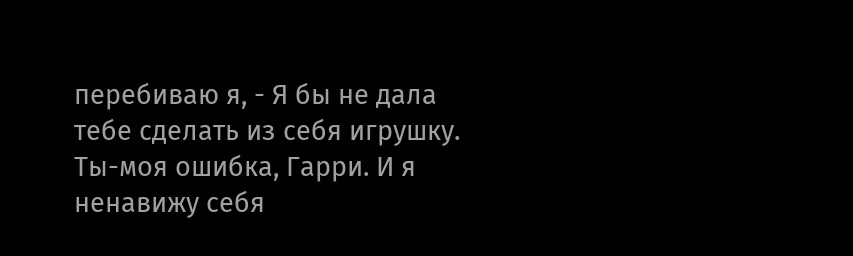перебиваю я, - Я бы не дала тебе сделать из себя игрушку. Ты-моя ошибка, Гарри. И я ненавижу себя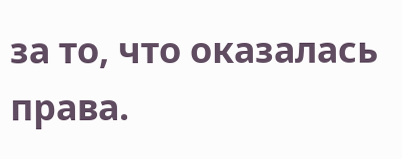за то, что оказалась права.